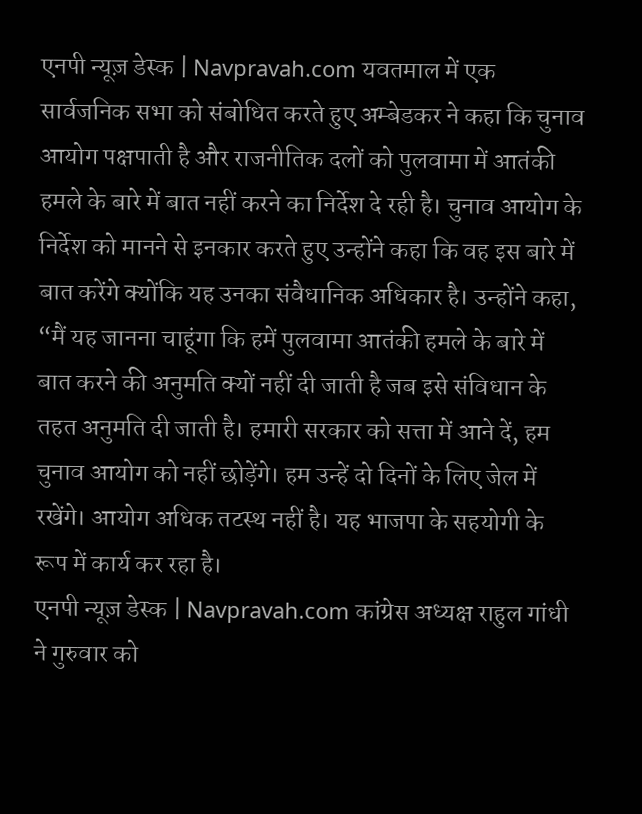एनपी न्यूज़ डेस्क | Navpravah.com यवतमाल में एक सार्वजनिक सभा को संबोधित करते हुए अम्बेडकर ने कहा कि चुनाव आयोग पक्षपाती है और राजनीतिक दलों को पुलवामा में आतंकी हमले के बारे में बात नहीं करने का निर्देश दे रही है। चुनाव आयोग के निर्देश को मानने से इनकार करते हुए उन्होंने कहा कि वह इस बारे में बात करेंगे क्योंकि यह उनका संवैधानिक अधिकार है। उन्होंने कहा, “मैं यह जानना चाहूंगा कि हमें पुलवामा आतंकी हमले के बारे में बात करने की अनुमति क्यों नहीं दी जाती है जब इसे संविधान के तहत अनुमति दी जाती है। हमारी सरकार को सत्ता में आने दें, हम चुनाव आयोग को नहीं छोड़ेंगे। हम उन्हें दो दिनों के लिए जेल में रखेंगे। आयोग अधिक तटस्थ नहीं है। यह भाजपा के सहयोगी के रूप में कार्य कर रहा है।
एनपी न्यूज़ डेस्क | Navpravah.com कांग्रेस अध्यक्ष राहुल गांधी ने गुरुवार को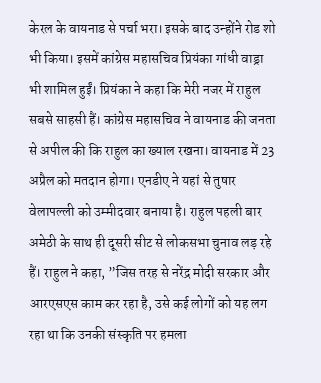केरल के वायनाड से पर्चा भरा। इसके बाद उन्होंने रोड शो भी किया। इसमें कांग्रेस महासचिव प्रियंका गांधी वाड्रा भी शामिल हुईं। प्रियंका ने कहा कि मेरी नजर में राहुल सबसे साहसी हैं। कांग्रेस महासचिव ने वायनाड की जनता से अपील की कि राहुल का ख्याल रखना। वायनाड में 23 अप्रैल को मतदान होगा। एनडीए ने यहां से तुषार वेलापल्ली को उम्मीदवार बनाया है। राहुल पहली बार अमेठी के साथ ही दूसरी सीट से लोकसभा चुनाव लड़ रहे हैं। राहुल ने कहा, ”जिस तरह से नरेंद्र मोदी सरकार और आरएसएस काम कर रहा है, उसे कई लोगों को यह लग रहा था कि उनकी संस्कृति पर हमला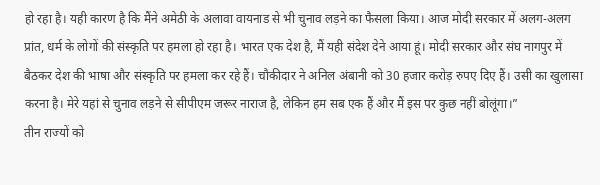हो रहा है। यही कारण है कि मैंने अमेठी के अलावा वायनाड से भी चुनाव लड़ने का फैसला किया। आज मोदी सरकार में अलग-अलग प्रांत, धर्म के लोगों की संस्कृति पर हमला हो रहा है। भारत एक देश है, मैं यही संदेश देने आया हूं। मोदी सरकार और संघ नागपुर में बैठकर देश की भाषा और संस्कृति पर हमला कर रहे हैं। चौकीदार ने अनिल अंबानी को 30 हजार करोड़ रुपए दिए हैं। उसी का खुलासा करना है। मेरे यहां से चुनाव लड़ने से सीपीएम जरूर नाराज है, लेकिन हम सब एक हैं और मैं इस पर कुछ नहीं बोलूंगा।”
तीन राज्यों को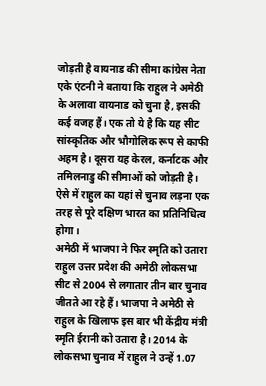जोड़ती है वायनाड की सीमा कांग्रेस नेता एके एंटनी ने बताया कि राहुल ने अमेठी के अलावा वायनाड को चुना है, इसकी कई वजह हैं। एक तो ये है कि यह सीट सांस्कृतिक और भौगोलिक रूप से काफी अहम है। दूसरा यह केरल, कर्नाटक और तमिलनाडु की सीमाओं को जोड़ती है। ऐसे में राहुल का यहां से चुनाव लड़ना एक तरह से पूरे दक्षिण भारत का प्रतिनिधित्व होगा।
अमेठी में भाजपा ने फिर स्मृति को उतारा
राहुल उत्तर प्रदेश की अमेठी लोकसभा सीट से 2004 से लगातार तीन बार चुनाव जीतते आ रहे हैं। भाजपा ने अमेठी से राहुल के खिलाफ इस बार भी केंद्रीय मंत्री स्मृति ईरानी को उतारा है। 2014 के लोकसभा चुनाव में राहुल ने उन्हें 1.07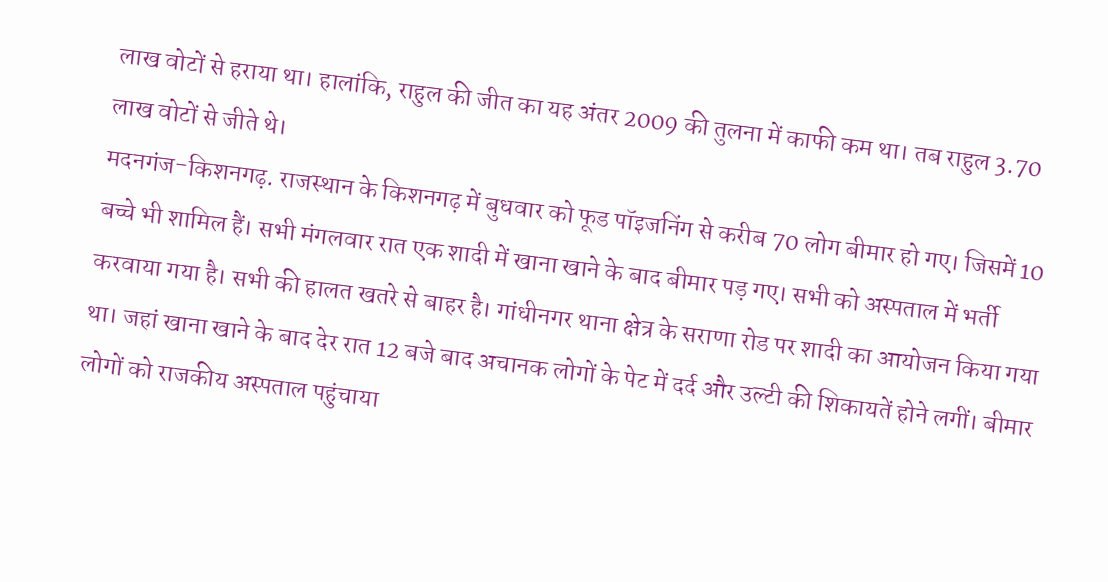लाख वोटों से हराया था। हालांकि, राहुल की जीत का यह अंतर 2009 की तुलना में काफी कम था। तब राहुल 3.70 लाख वोटों से जीते थे।
मदनगंज-किशनगढ़. राजस्थान के किशनगढ़ में बुधवार को फूड पॉइजनिंग से करीब 70 लोग बीमार हो गए। जिसमें 10 बच्चे भी शामिल हैं। सभी मंगलवार रात एक शादी में खाना खाने के बाद बीमार पड़ गए। सभी को अस्पताल में भर्ती करवाया गया है। सभी की हालत खतरे से बाहर है। गांधीनगर थाना क्षेत्र के सराणा रोड पर शादी का आयोजन किया गया था। जहां खाना खाने के बाद देर रात 12 बजे बाद अचानक लोगों के पेट में दर्द और उल्टी की शिकायतें होने लगीं। बीमार लोगों को राजकीय अस्पताल पहुंचाया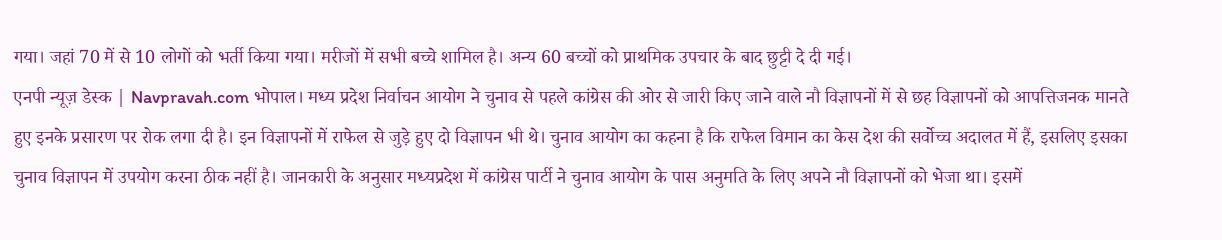गया। जहां 70 में से 10 लोगों को भर्ती किया गया। मरीजों में सभी बच्चे शामिल है। अन्य 60 बच्चों को प्राथमिक उपचार के बाद छुट्टी दे दी गई।
एनपी न्यूज़ डेस्क | Navpravah.com भोपाल। मध्य प्रदेश निर्वाचन आयोग ने चुनाव से पहले कांग्रेस की ओर से जारी किए जाने वाले नौ विज्ञापनों में से छह विज्ञापनों को आपत्तिजनक मानते हुए इनके प्रसारण पर रोक लगा दी है। इन विज्ञापनों में राफेल से जुड़े हुए दो विज्ञापन भी थे। चुनाव आयोग का कहना है कि राफेल विमान का केस देश की सर्वोच्च अदालत में हैं, इसलिए इसका चुनाव विज्ञापन में उपयोग करना ठीक नहीं है। जानकारी के अनुसार मध्यप्रदेश में कांग्रेस पार्टी ने चुनाव आयोग के पास अनुमति के लिए अपने नौ विज्ञापनों को भेजा था। इसमें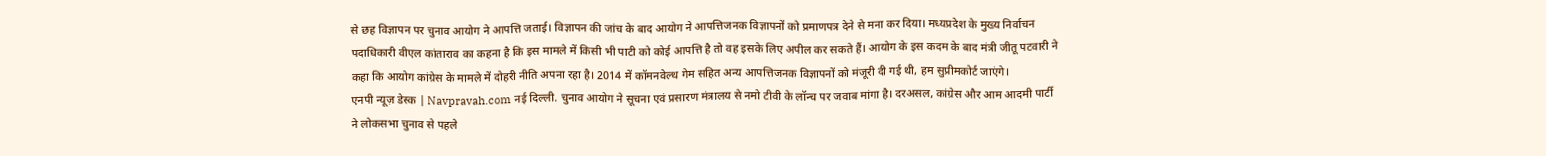से छह विज्ञापन पर चुनाव आयोग ने आपत्ति जताई। विज्ञापन की जांच के बाद आयोग ने आपत्तिजनक विज्ञापनों को प्रमाणपत्र देने से मना कर दिया। मध्यप्रदेश के मुख्य निर्वाचन पदाधिकारी वीएल कांताराव का कहना है कि इस मामले में किसी भी पाटी को कोई आपत्ति है तो वह इसके लिए अपील कर सकते हैं। आयोग के इस कदम के बाद मंत्री जीतू पटवारी ने कहा कि आयोग कांग्रेस के मामले में दोहरी नीति अपना रहा है। 2014 में कॉमनवेल्थ गेम सहित अन्य आपत्तिजनक विज्ञापनों को मंजूरी दी गई थी, हम सुप्रीमकोर्ट जाएंगे।
एनपी न्यूज़ डेस्क | Navpravah.com नई दिल्ली. चुनाव आयोग ने सूचना एवं प्रसारण मंत्रालय से नमो टीवी के लॉन्च पर जवाब मांगा है। दरअसल, कांग्रेस और आम आदमी पार्टी ने लोकसभा चुनाव से पहले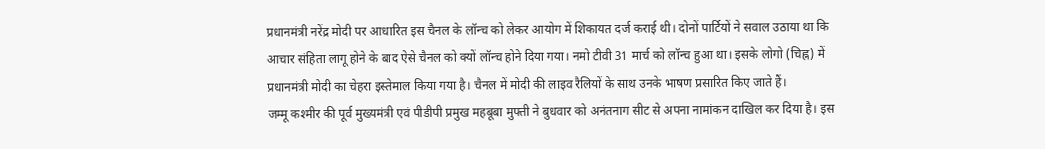प्रधानमंत्री नरेंद्र मोदी पर आधारित इस चैनल के लॉन्च को लेकर आयोग में शिकायत दर्ज कराई थी। दोनों पार्टियों ने सवाल उठाया था कि आचार संहिता लागू होने के बाद ऐसे चैनल को क्यों लॉन्च होने दिया गया। नमो टीवी 31 मार्च को लॉन्च हुआ था। इसके लोगो (चिह्न) में प्रधानमंत्री मोदी का चेहरा इस्तेमाल किया गया है। चैनल में मोदी की लाइव रैलियों के साथ उनके भाषण प्रसारित किए जाते हैं।
जम्मू कश्मीर की पूर्व मुख्यमंत्री एवं पीडीपी प्रमुख महबूबा मुफ्ती ने बुधवार को अनंतनाग सीट से अपना नामांकन दाखिल कर दिया है। इस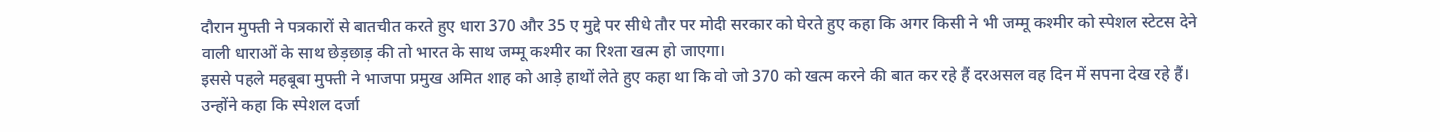दौरान मुफ्ती ने पत्रकारों से बातचीत करते हुए धारा 370 और 35 ए मुद्दे पर सीधे तौर पर मोदी सरकार को घेरते हुए कहा कि अगर किसी ने भी जम्मू कश्मीर को स्पेशल स्टेटस देने वाली धाराओं के साथ छेड़छाड़ की तो भारत के साथ जम्मू कश्मीर का रिश्ता खत्म हो जाएगा।
इससे पहले महबूबा मुफ्ती ने भाजपा प्रमुख अमित शाह को आड़े हाथों लेते हुए कहा था कि वो जो 370 को खत्म करने की बात कर रहे हैं दरअसल वह दिन में सपना देख रहे हैं। उन्होंने कहा कि स्पेशल दर्जा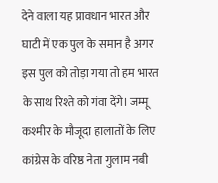देने वाला यह प्रावधान भारत और घाटी में एक पुल के समान है अगर इस पुल को तोड़ा गया तो हम भारत के साथ रिश्ते को गंवा देंगे। जम्मू कश्मीर के मौजूदा हालातों के लिए कांग्रेस के वरिष्ठ नेता गुलाम नबी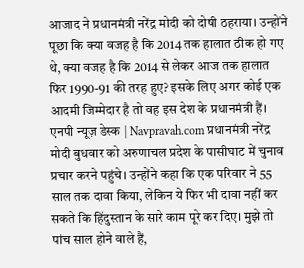आजाद ने प्रधानमंत्री नरेंद्र मोदी को दोषी ठहराया। उन्होंने पूछा कि क्या वजह है कि 2014 तक हालात ठीक हो गए थे, क्या वजह है कि 2014 से लेकर आज तक हालात फिर 1990-91 की तरह हुए? इसके लिए अगर कोई एक आदमी जिम्मेदार है तो वह इस देश के प्रधानमंत्री हैं।
एनपी न्यूज़ डेस्क | Navpravah.com प्रधानमंत्री नरेंद्र मोदी बुधवार को अरुणाचल प्रदेश के पासीघाट में चुनाव प्रचार करने पहुंचे। उन्होंने कहा कि एक परिवार ने 55 साल तक दावा किया, लेकिन ये फिर भी दावा नहीं कर सकते कि हिंदुस्तान के सारे काम पूरे कर दिए। मुझे तो पांच साल होने वाले हैं,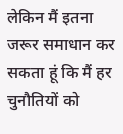लेकिन मैं इतना जरूर समाधान कर सकता हूं कि मैं हर चुनौतियों को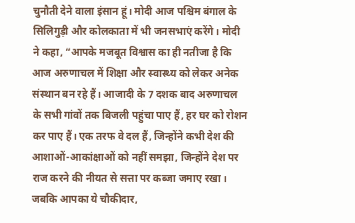चुनौती देने वाला इंसान हूं। मोदी आज पश्चिम बंगाल के सिलिगुड़ी और कोलकाता में भी जनसभाएं करेंगे। मोदी ने कहा, “आपके मजबूत विश्वास का ही नतीजा है कि आज अरुणाचल में शिक्षा और स्वास्थ्य को लेकर अनेक संस्थान बन रहे हैं। आजादी के 7 दशक बाद अरुणाचल के सभी गांवों तक बिजली पहुंचा पाए हैं, हर घर को रोशन कर पाए हैं। एक तरफ वे दल हैं, जिन्होंने कभी देश की आशाओं-आकांक्षाओं को नहीं समझा, जिन्होंने देश पर राज करने की नीयत से सत्ता पर कब्जा जमाए रखा। जबकि आपका ये चौकीदार,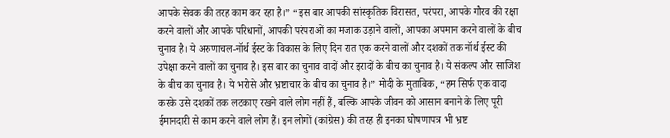आपके सेवक की तरह काम कर रहा है।” “इस बार आपकी सांस्कृतिक विरासत, परंपरा, आपके गौरव की रक्षा करने वालों और आपके परिधानों, आपकी परंपराओं का मजाक उड़ाने वालों, आपका अपमान करने वालों के बीच चुनाव है। ये अरुणाचल-नॉर्थ ईस्ट के विकास के लिए दिन रात एक करने वालों और दशकों तक नॉर्थ ईस्ट की उपेक्षा करने वालों का चुनाव है। इस बार का चुनाव वादों और इरादों के बीच का चुनाव है। ये संकल्प और साजिश के बीच का चुनाव है। ये भरोसे और भ्रष्टाचार के बीच का चुनाव है।” मोदी के मुताबिक, “हम सिर्फ एक वादा करके उसे दशकों तक लटकाए रखने वाले लोग नहीं हैं, बल्कि आपके जीवन को आसान बनाने के लिए पूरी ईमानदारी से काम करने वाले लोग हैं। इन लोगों (कांग्रेस) की तरह ही इनका घोषणापत्र भी भ्रष्ट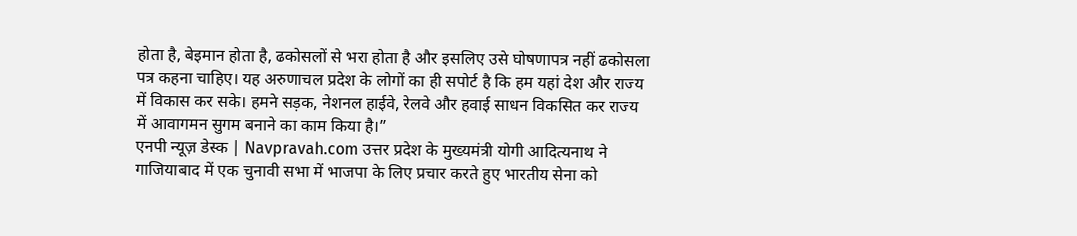होता है, बेइमान होता है, ढकोसलों से भरा होता है और इसलिए उसे घोषणापत्र नहीं ढकोसला पत्र कहना चाहिए। यह अरुणाचल प्रदेश के लोगों का ही सपोर्ट है कि हम यहां देश और राज्य में विकास कर सके। हमने सड़क, नेशनल हाईवे, रेलवे और हवाई साधन विकसित कर राज्य में आवागमन सुगम बनाने का काम किया है।”
एनपी न्यूज़ डेस्क | Navpravah.com उत्तर प्रदेश के मुख्यमंत्री योगी आदित्यनाथ ने गाजियाबाद में एक चुनावी सभा में भाजपा के लिए प्रचार करते हुए भारतीय सेना को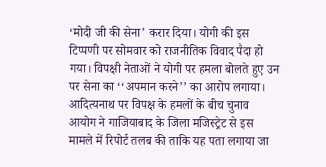‘मोदी जी की सेना’ करार दिया। योगी की इस टिप्पणी पर सोमवार को राजनीतिक विवाद पैदा हो गया। विपक्षी नेताओं ने योगी पर हमला बोलते हुए उन पर सेना का ‘‘अपमान करने’’ का आरोप लगाया। आदित्यनाथ पर विपक्ष के हमलों के बीच चुनाव आयोग ने गाजियाबाद के जिला मजिस्ट्रेट से इस मामले में रिपोर्ट तलब की ताकि यह पता लगाया जा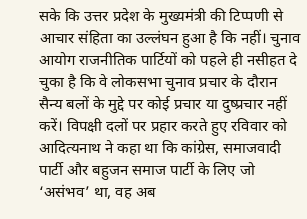सके कि उत्तर प्रदेश के मुख्यमंत्री की टिप्पणी से आचार संहिता का उल्लंघन हुआ है कि नहीं। चुनाव आयोग राजनीतिक पार्टियों को पहले ही नसीहत दे चुका है कि वे लोकसभा चुनाव प्रचार के दौरान सैन्य बलों के मुद्दे पर कोई प्रचार या दुष्प्रचार नहीं करें। विपक्षी दलों पर प्रहार करते हुए रविवार को आदित्यनाथ ने कहा था कि कांग्रेस, समाजवादी पार्टी और बहुजन समाज पार्टी के लिए जो ‘असंभव’ था, वह अब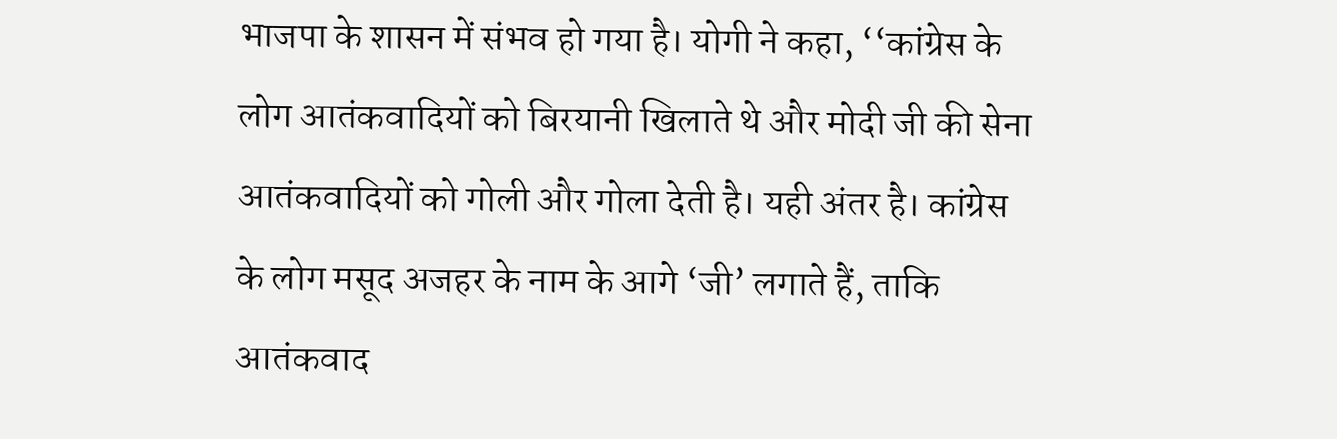भाजपा के शासन में संभव हो गया है। योगी ने कहा, ‘‘कांग्रेस के लोग आतंकवादियों को बिरयानी खिलाते थे और मोदी जी की सेना आतंकवादियों को गोली और गोला देती है। यही अंतर है। कांग्रेस के लोग मसूद अजहर के नाम के आगे ‘जी’ लगाते हैं, ताकि आतंकवाद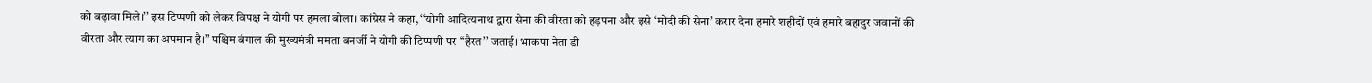को बढ़ावा मिले।’’ इस टिप्पणी को लेकर विपक्ष ने योगी पर हमला बोला। कांग्रेस ने कहा, ‘‘योगी आदित्यनाथ द्वारा सेना की वीरता को हड़पना और इसे ‘मोदी की सेना’ करार देना हमारे शहीदों एवं हमारे बहादुर जवानों की वीरता और त्याग का अपमान है।’’ पश्चिम बंगाल की मुख्यमंत्री ममता बनर्जी ने योगी की टिप्पणी पर ‘‘हैरत’’ जताई। भाकपा नेता डी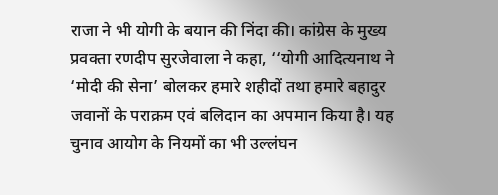राजा ने भी योगी के बयान की निंदा की। कांग्रेस के मुख्य प्रवक्ता रणदीप सुरजेवाला ने कहा, ‘‘योगी आदित्यनाथ ने ‘मोदी की सेना’ बोलकर हमारे शहीदों तथा हमारे बहादुर जवानों के पराक्रम एवं बलिदान का अपमान किया है। यह चुनाव आयोग के नियमों का भी उल्लंघन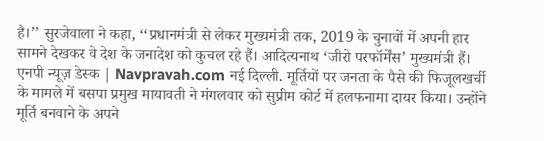है।’’ सुरजेवाला ने कहा, ‘‘प्रधानमंत्री से लेकर मुख्यमंत्री तक, 2019 के चुनावों में अपनी हार सामने देखकर वे देश के जनादेश को कुचल रहे हैं। आदित्यनाथ ‘जीरो परफॉर्मेंस’ मुख्यमंत्री हैं।
एनपी न्यूज़ डेस्क | Navpravah.com नई दिल्ली. मूर्तियों पर जनता के पैसे की फिजूलखर्ची के मामले में बसपा प्रमुख मायावती ने मंगलवार को सुप्रीम कोर्ट में हलफनामा दायर किया। उन्होंने मूर्ति बनवाने के अपने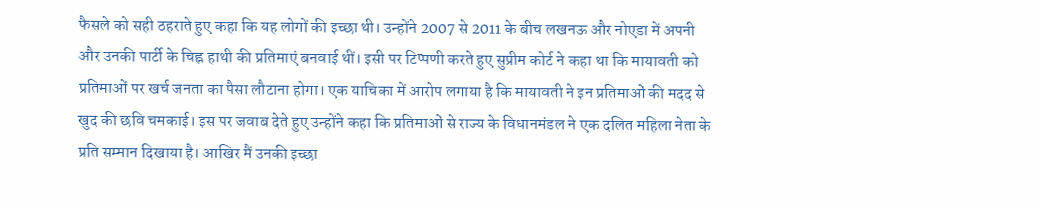फैसले को सही ठहराते हुए कहा कि यह लोगों की इच्छा थी। उन्होंने 2007 से 2011 के बीच लखनऊ और नोएडा में अपनी और उनकी पार्टी के चिह्न हाथी की प्रतिमाएं बनवाई थीं। इसी पर टिप्पणी करते हुए सुप्रीम कोर्ट ने कहा था कि मायावती को प्रतिमाओं पर खर्च जनता का पैसा लौटाना होगा। एक याचिका में आरोप लगाया है कि मायावती ने इन प्रतिमाओं की मदद से खुद की छवि चमकाई। इस पर जवाब देते हुए उन्होंने कहा कि प्रतिमाओं से राज्य के विधानमंडल ने एक दलित महिला नेता के प्रति सम्मान दिखाया है। आखिर मैं उनकी इच्छा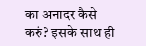का अनादर कैसे करुं? इसके साथ ही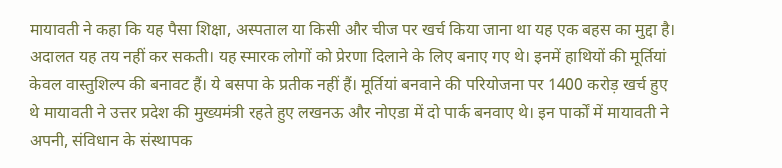मायावती ने कहा कि यह पैसा शिक्षा, अस्पताल या किसी और चीज पर खर्च किया जाना था यह एक बहस का मुद्दा है। अदालत यह तय नहीं कर सकती। यह स्मारक लोगों को प्रेरणा दिलाने के लिए बनाए गए थे। इनमें हाथियों की मूर्तियां केवल वास्तुशिल्प की बनावट हैं। ये बसपा के प्रतीक नहीं हैं। मूर्तियां बनवाने की परियोजना पर 1400 करोड़ खर्च हुए थे मायावती ने उत्तर प्रदेश की मुख्यमंत्री रहते हुए लखनऊ और नोएडा में दो पार्क बनवाए थे। इन पार्कों में मायावती ने अपनी, संविधान के संस्थापक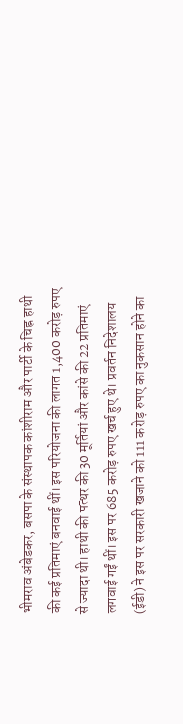भीमराव अंबेडकर, बसपा के संस्थापक कांशीराम और पार्टी के चिह्न हाथी की कई प्रतिमाएं बनवाई थीं। इस परियोजना की लागत 1,400 करोड़ रुपए से ज्यादा थी। हाथी की पत्थर की 30 मूर्तियां और कांसे की 22 प्रतिमाएं लगवाई गईं थीं। इस पर 685 करोड़ रुपए खर्च हुए थे। प्रवर्तन निदेशालय (ईडी) ने इस पर सरकारी खजाने को 111 करोड़ रुपए का नुकसान होने का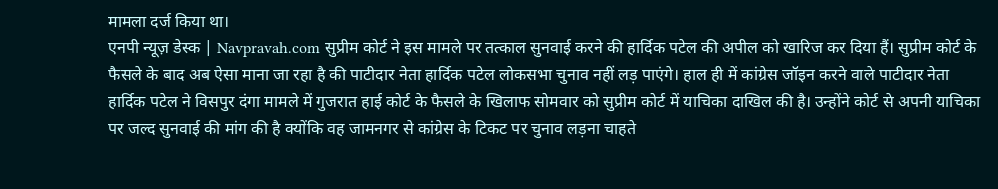मामला दर्ज किया था।
एनपी न्यूज़ डेस्क | Navpravah.com सुप्रीम कोर्ट ने इस मामले पर तत्काल सुनवाई करने की हार्दिक पटेल की अपील को खारिज कर दिया हैं। सुप्रीम कोर्ट के फैसले के बाद अब ऐसा माना जा रहा है की पाटीदार नेता हार्दिक पटेल लोकसभा चुनाव नहीं लड़ पाएंगे। हाल ही में कांग्रेस जॉइन करने वाले पाटीदार नेता हार्दिक पटेल ने विसपुर दंगा मामले में गुजरात हाई कोर्ट के फैसले के खिलाफ सोमवार को सुप्रीम कोर्ट में याचिका दाखिल की है। उन्होंने कोर्ट से अपनी याचिका पर जल्द सुनवाई की मांग की है क्योंकि वह जामनगर से कांग्रेस के टिकट पर चुनाव लड़ना चाहते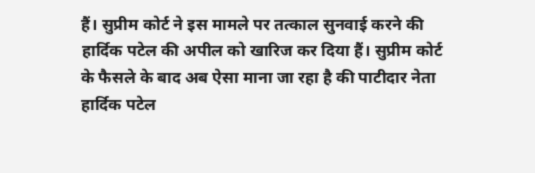हैं। सुप्रीम कोर्ट ने इस मामले पर तत्काल सुनवाई करने की हार्दिक पटेल की अपील को खारिज कर दिया हैं। सुप्रीम कोर्ट के फैसले के बाद अब ऐसा माना जा रहा है की पाटीदार नेता हार्दिक पटेल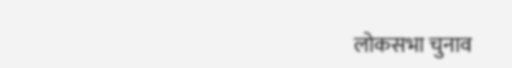लोकसभा चुनाव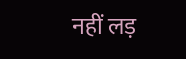नहीं लड़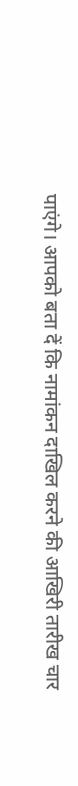पाएंगे। आपको बता दें कि नामांकन दाखिल करने की आखिरी तारीख चार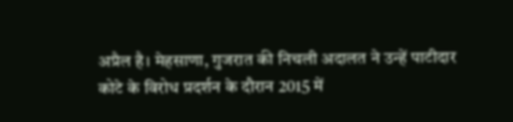अप्रैल है। मेहसाणा, गुजरात की निचली अदालत ने उन्हें पाटीदार कोटे के विरोध प्रदर्शन के दौरान 2015 में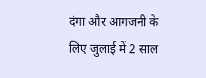दंगा और आगजनी के लिए जुलाई में 2 साल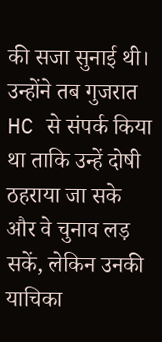की सजा सुनाई थी। उन्होंने तब गुजरात HC से संपर्क किया था ताकि उन्हें दोषी ठहराया जा सके और वे चुनाव लड़ सकें, लेकिन उनकी याचिका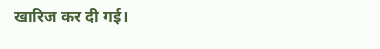खारिज कर दी गई।